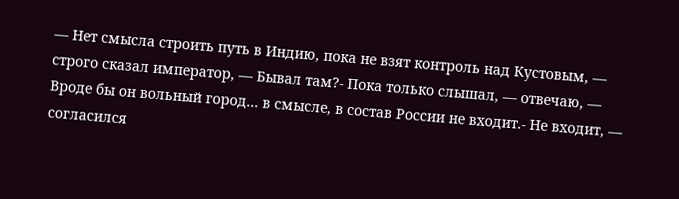— Нет смысла строить путь в Индию, пока не взят контроль над Кустовым, — строго сказал император, — Бывал там?- Пока только слышал, — отвечаю, — Вроде бы он вольный город… в смысле, в состав России не входит.- Не входит, — согласился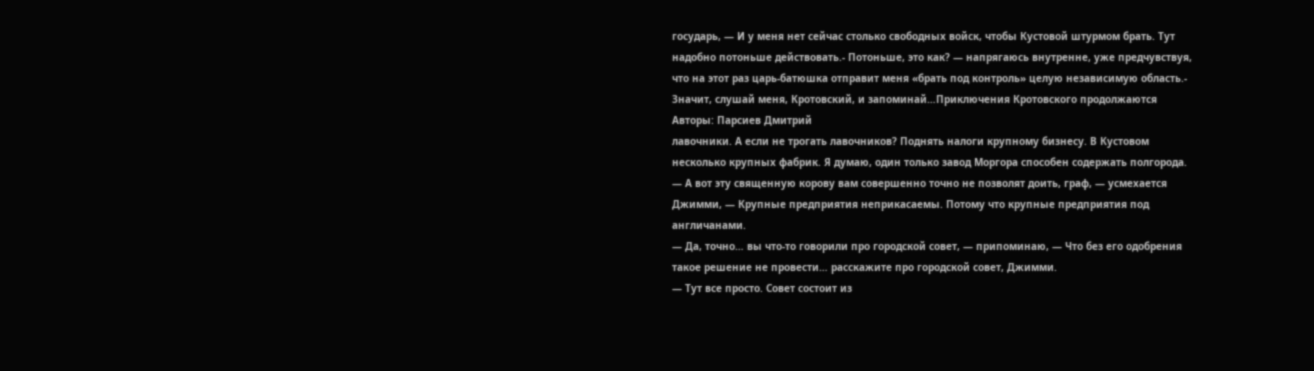государь, — И у меня нет сейчас столько свободных войск, чтобы Кустовой штурмом брать. Тут надобно потоньше действовать.- Потоньше, это как? — напрягаюсь внутренне, уже предчувствуя, что на этот раз царь-батюшка отправит меня «брать под контроль» целую независимую область.- Значит, слушай меня, Кротовский, и запоминай…Приключения Кротовского продолжаются
Авторы: Парсиев Дмитрий
лавочники. А если не трогать лавочников? Поднять налоги крупному бизнесу. В Кустовом несколько крупных фабрик. Я думаю, один только завод Моргора способен содержать полгорода.
— А вот эту священную корову вам совершенно точно не позволят доить, граф, — усмехается Джимми, — Крупные предприятия неприкасаемы. Потому что крупные предприятия под англичанами.
— Да, точно… вы что-то говорили про городской совет, — припоминаю, — Что без его одобрения такое решение не провести… расскажите про городской совет, Джимми.
— Тут все просто. Совет состоит из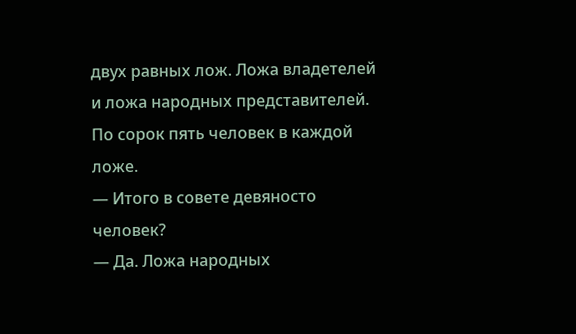двух равных лож. Ложа владетелей и ложа народных представителей. По сорок пять человек в каждой ложе.
— Итого в совете девяносто человек?
— Да. Ложа народных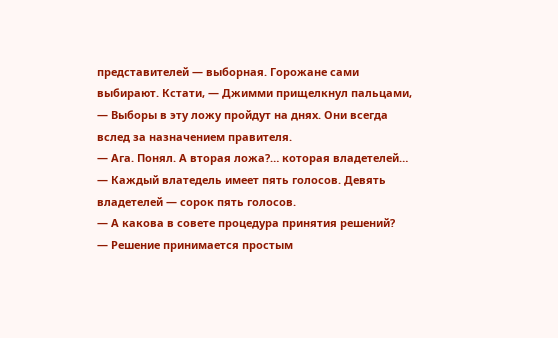представителей — выборная. Горожане сами выбирают. Кстати, — Джимми прищелкнул пальцами, — Выборы в эту ложу пройдут на днях. Они всегда вслед за назначением правителя.
— Ага. Понял. А вторая ложа?… которая владетелей…
— Каждый влатедель имеет пять голосов. Девять владетелей — сорок пять голосов.
— А какова в совете процедура принятия решений?
— Решение принимается простым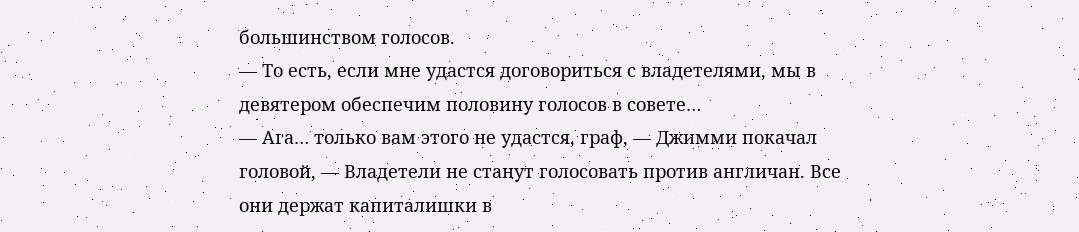большинством голосов.
— То есть, если мне удастся договориться с владетелями, мы в девятером обеспечим половину голосов в совете…
— Ага… только вам этого не удастся, граф, — Джимми покачал головой, — Владетели не станут голосовать против англичан. Все они держат капиталишки в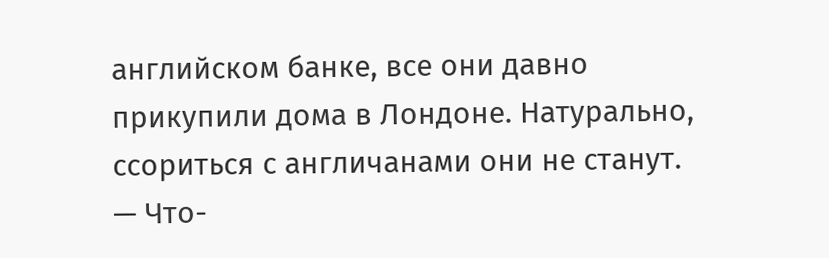английском банке, все они давно прикупили дома в Лондоне. Натурально, ссориться с англичанами они не станут.
— Что-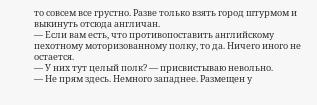то совсем все грустно. Разве только взять город штурмом и выкинуть отсюда англичан.
— Если вам есть, что противопоставить английскому пехотному моторизованному полку, то да. Ничего иного не остается.
— У них тут целый полк? — присвистываю невольно.
— Не прям здесь. Немного западнее. Размещен у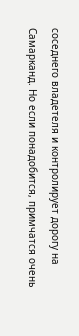соседнего владетеля и контролирует дорогу на Самарканд. Но если понадобится, примчатся очень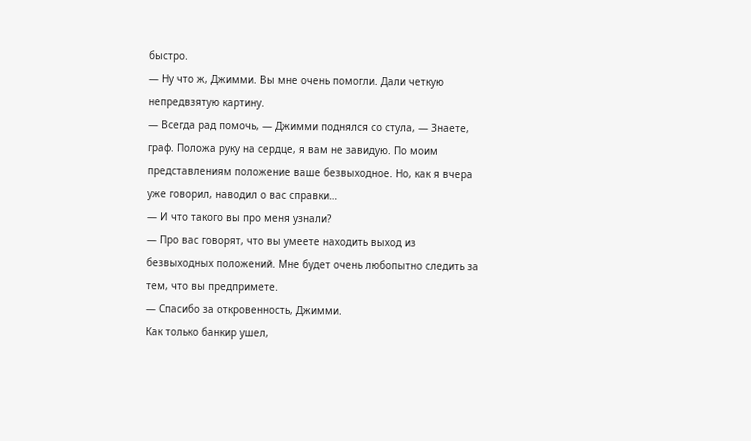быстро.
— Ну что ж, Джимми. Вы мне очень помогли. Дали четкую непредвзятую картину.
— Всегда рад помочь, — Джимми поднялся со стула, — Знаете, граф. Положа руку на сердце, я вам не завидую. По моим представлениям положение ваше безвыходное. Но, как я вчера уже говорил, наводил о вас справки…
— И что такого вы про меня узнали?
— Про вас говорят, что вы умеете находить выход из безвыходных положений. Мне будет очень любопытно следить за тем, что вы предпримете.
— Спасибо за откровенность, Джимми.
Как только банкир ушел,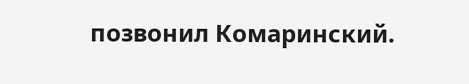позвонил Комаринский.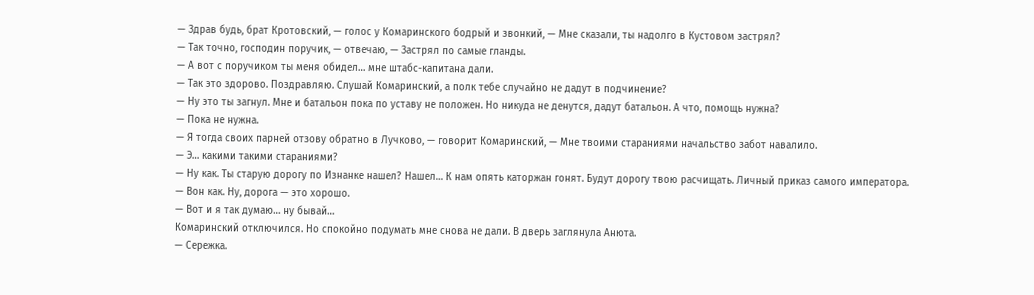— Здрав будь, брат Кротовский, — голос у Комаринского бодрый и звонкий, — Мне сказали, ты надолго в Кустовом застрял?
— Так точно, господин поручик, — отвечаю, — Застрял по самые гланды.
— А вот с поручиком ты меня обидел… мне штабс-капитана дали.
— Так это здорово. Поздравляю. Слушай Комаринский, а полк тебе случайно не дадут в подчинение?
— Ну это ты загнул. Мне и батальон пока по уставу не положен. Но никуда не денутся, дадут батальон. А что, помощь нужна?
— Пока не нужна.
— Я тогда своих парней отзову обратно в Лучково, — говорит Комаринский, — Мне твоими стараниями начальство забот навалило.
— Э… какими такими стараниями?
— Ну как. Ты старую дорогу по Изнанке нашел? Нашел… К нам опять каторжан гонят. Будут дорогу твою расчищать. Личный приказ самого императора.
— Вон как. Ну, дорога — это хорошо.
— Вот и я так думаю… ну бывай…
Комаринский отключился. Но спокойно подумать мне снова не дали. В дверь заглянула Анюта.
— Сережка.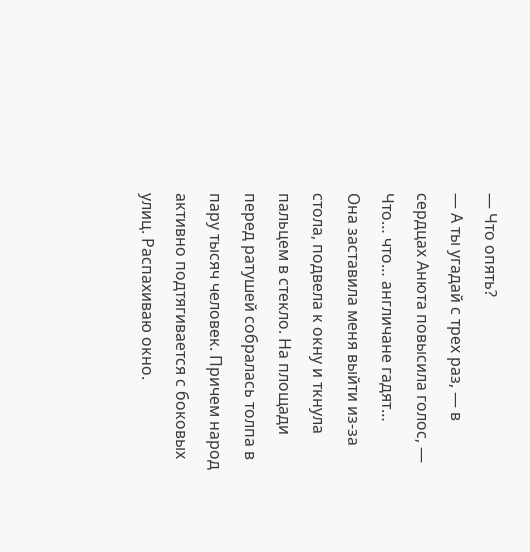— Что опять?
— А ты угадай с трех раз, — в сердцах Анюта повысила голос, — Что… что… англичане гадят…
Она заставила меня выйти из-за стола, подвела к окну и ткнула пальцем в стекло. На площади перед ратушей собралась толпа в пару тысяч человек. Причем народ активно подтягивается с боковых улиц. Распахиваю окно.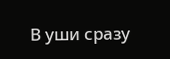В уши сразу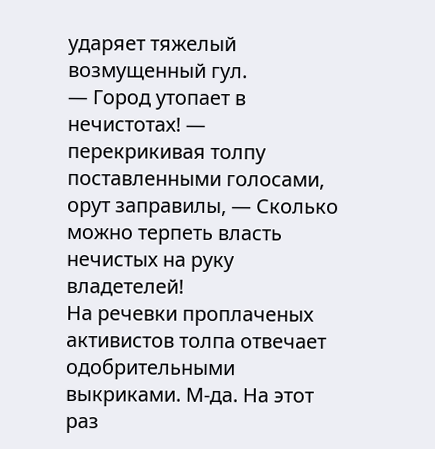ударяет тяжелый возмущенный гул.
— Город утопает в нечистотах! — перекрикивая толпу поставленными голосами, орут заправилы, — Сколько можно терпеть власть нечистых на руку владетелей!
На речевки проплаченых активистов толпа отвечает одобрительными выкриками. М-да. На этот раз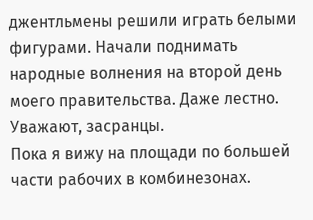джентльмены решили играть белыми фигурами. Начали поднимать народные волнения на второй день моего правительства. Даже лестно. Уважают, засранцы.
Пока я вижу на площади по большей части рабочих в комбинезонах.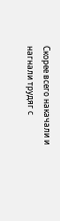Скорее всего накачали и нагнали трудяг с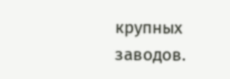крупных заводов.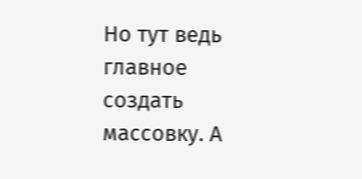Но тут ведь главное создать массовку. А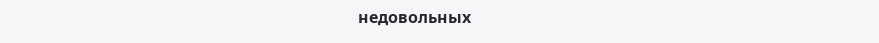недовольных